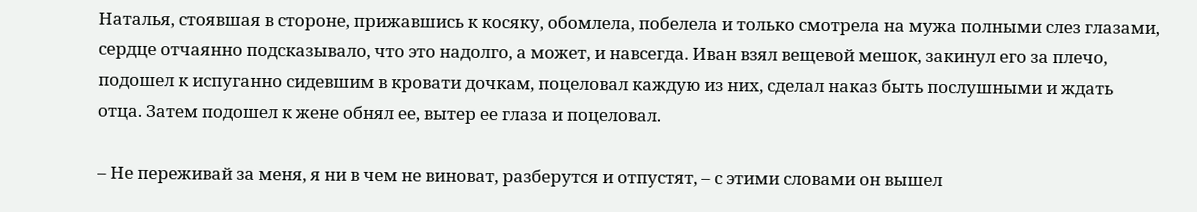Наталья, стоявшая в стороне, прижавшись к косяку, обомлела, побелела и только смотрела на мужа полными слез глазами, сердце отчаянно подсказывало, что это надолго, а может, и навсегда. Иван взял вещевой мешок, закинул его за плечо, подошел к испуганно сидевшим в кровати дочкам, поцеловал каждую из них, сделал наказ быть послушными и ждать отца. Затем подошел к жене обнял ее, вытер ее глаза и поцеловал.

– Не переживай за меня, я ни в чем не виноват, разберутся и отпустят, – с этими словами он вышел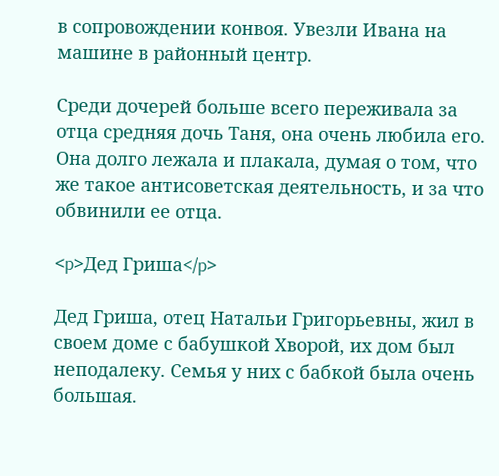в сопровождении конвоя. Увезли Ивана на машине в районный центр.

Среди дочерей больше всего переживала за отца средняя дочь Таня, она очень любила его. Она долго лежала и плакала, думая о том, что же такое антисоветская деятельность, и за что обвинили ее отца.

<p>Дед Гриша</p>

Дед Гриша, отец Натальи Григорьевны, жил в своем доме с бабушкой Хворой, их дом был неподалеку. Семья у них с бабкой была очень большая.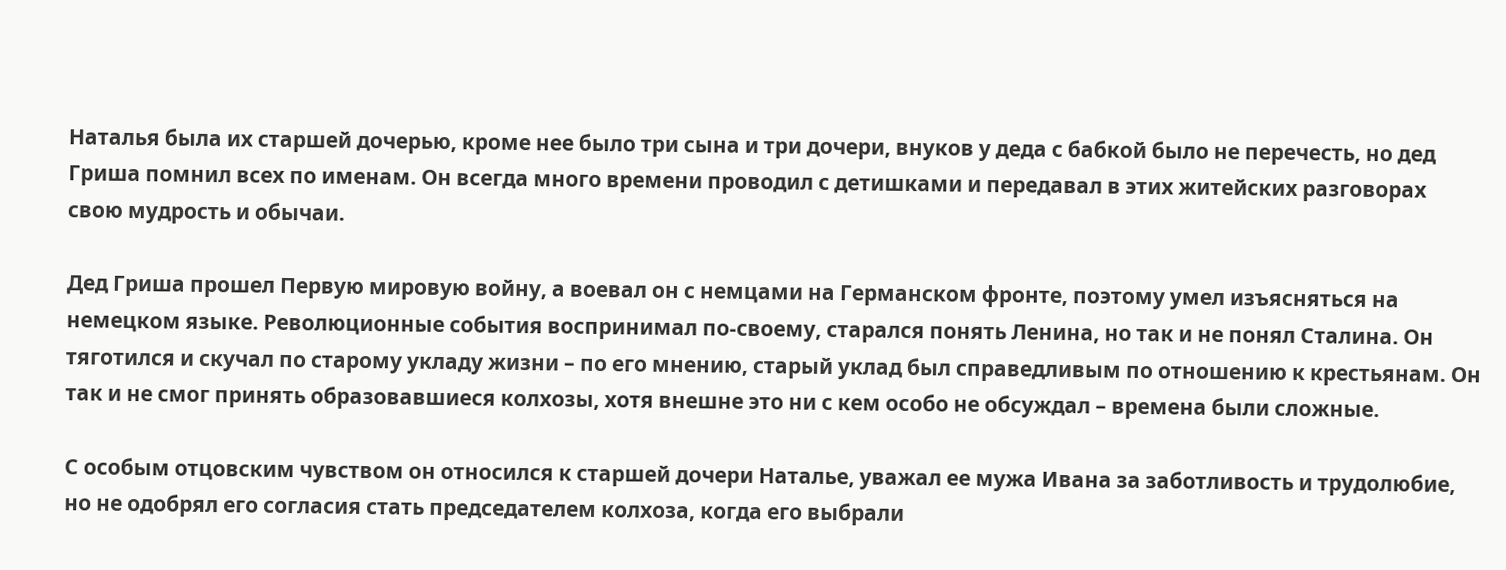Наталья была их старшей дочерью, кроме нее было три сына и три дочери, внуков у деда с бабкой было не перечесть, но дед Гриша помнил всех по именам. Он всегда много времени проводил с детишками и передавал в этих житейских разговорах свою мудрость и обычаи.

Дед Гриша прошел Первую мировую войну, а воевал он с немцами на Германском фронте, поэтому умел изъясняться на немецком языке. Революционные события воспринимал по-своему, старался понять Ленина, но так и не понял Сталина. Он тяготился и скучал по старому укладу жизни – по его мнению, старый уклад был справедливым по отношению к крестьянам. Он так и не смог принять образовавшиеся колхозы, хотя внешне это ни с кем особо не обсуждал – времена были сложные.

С особым отцовским чувством он относился к старшей дочери Наталье, уважал ее мужа Ивана за заботливость и трудолюбие, но не одобрял его согласия стать председателем колхоза, когда его выбрали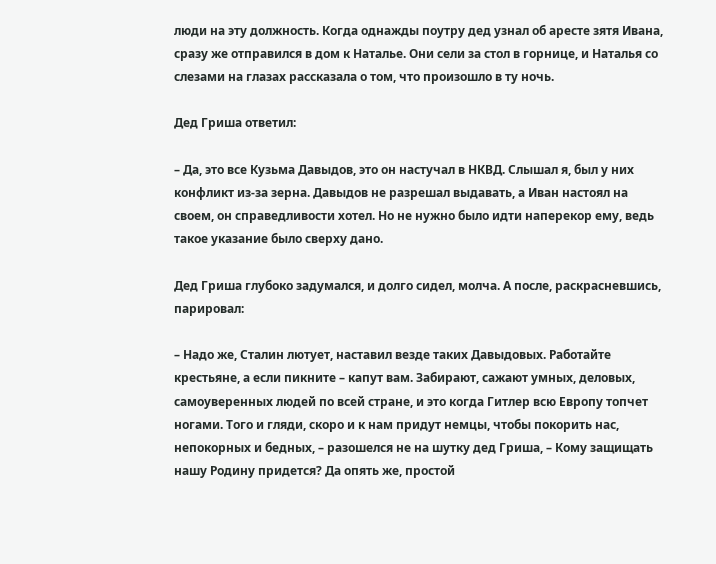люди на эту должность. Когда однажды поутру дед узнал об аресте зятя Ивана, сразу же отправился в дом к Наталье. Они сели за стол в горнице, и Наталья со слезами на глазах рассказала о том, что произошло в ту ночь.

Дед Гриша ответил:

– Да, это все Кузьма Давыдов, это он настучал в НКВД. Слышал я, был у них конфликт из-за зерна. Давыдов не разрешал выдавать, а Иван настоял на своем, он справедливости хотел. Но не нужно было идти наперекор ему, ведь такое указание было сверху дано.

Дед Гриша глубоко задумался, и долго сидел, молча. А после, раскрасневшись, парировал:

– Надо же, Сталин лютует, наставил везде таких Давыдовых. Работайте крестьяне, а если пикните – капут вам. Забирают, сажают умных, деловых, самоуверенных людей по всей стране, и это когда Гитлер всю Европу топчет ногами. Того и гляди, скоро и к нам придут немцы, чтобы покорить нас, непокорных и бедных, – разошелся не на шутку дед Гриша, – Кому защищать нашу Родину придется? Да опять же, простой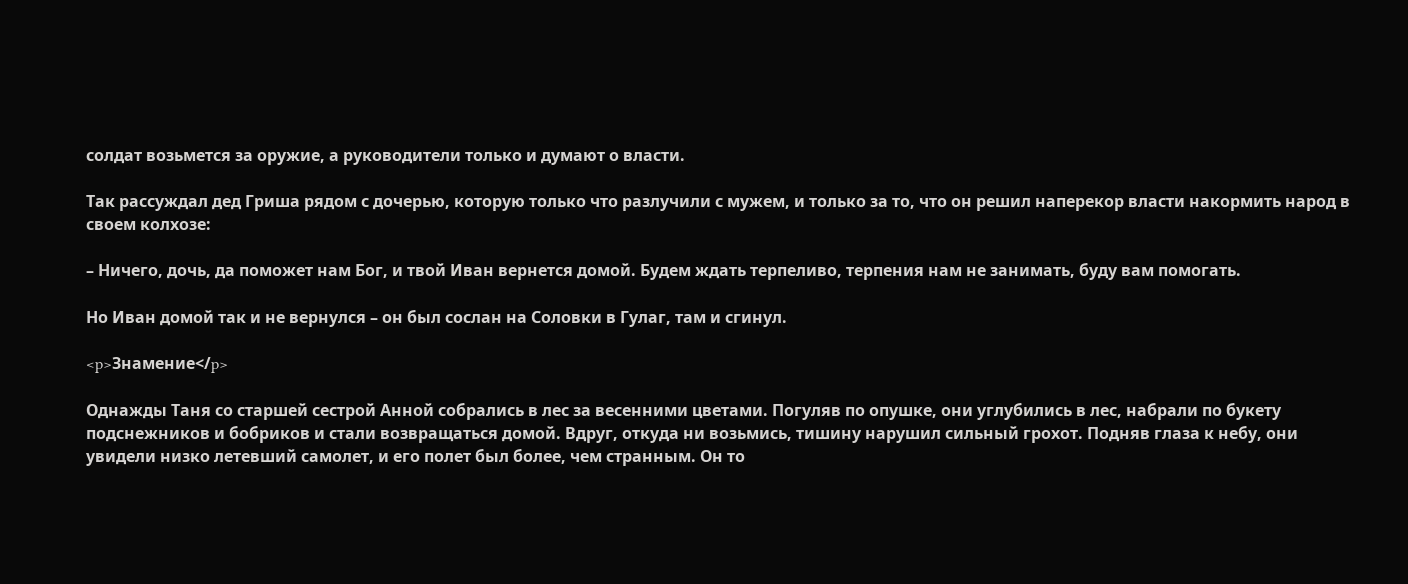солдат возьмется за оружие, а руководители только и думают о власти.

Так рассуждал дед Гриша рядом с дочерью, которую только что разлучили с мужем, и только за то, что он решил наперекор власти накормить народ в своем колхозе:

– Ничего, дочь, да поможет нам Бог, и твой Иван вернется домой. Будем ждать терпеливо, терпения нам не занимать, буду вам помогать.

Но Иван домой так и не вернулся – он был сослан на Соловки в Гулаг, там и сгинул.

<p>Знамение</p>

Однажды Таня со старшей сестрой Анной собрались в лес за весенними цветами. Погуляв по опушке, они углубились в лес, набрали по букету подснежников и бобриков и стали возвращаться домой. Вдруг, откуда ни возьмись, тишину нарушил сильный грохот. Подняв глаза к небу, они увидели низко летевший самолет, и его полет был более, чем странным. Он то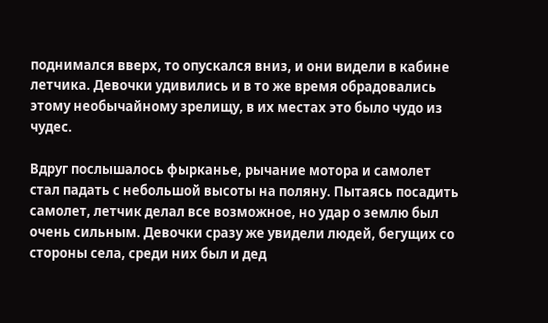поднимался вверх, то опускался вниз, и они видели в кабине летчика. Девочки удивились и в то же время обрадовались этому необычайному зрелищу, в их местах это было чудо из чудес.

Вдруг послышалось фырканье, рычание мотора и самолет стал падать с небольшой высоты на поляну. Пытаясь посадить самолет, летчик делал все возможное, но удар о землю был очень сильным. Девочки сразу же увидели людей, бегущих со стороны села, среди них был и дед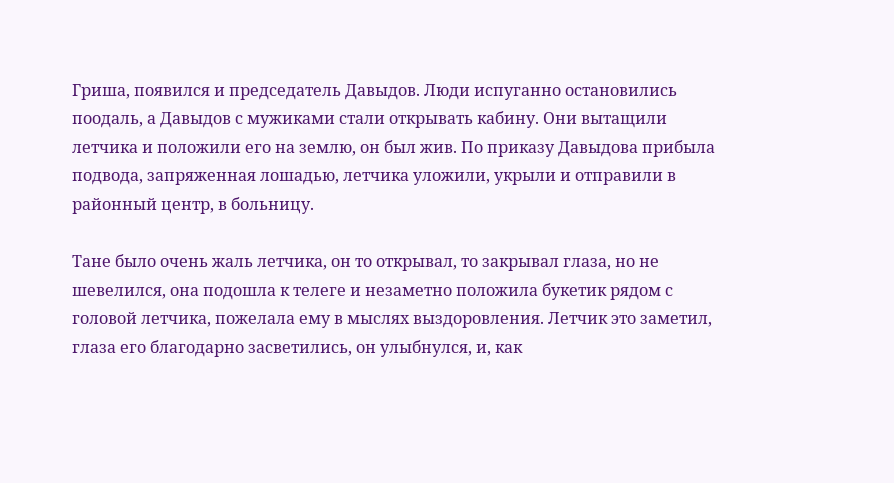Гриша, появился и председатель Давыдов. Люди испуганно остановились поодаль, а Давыдов с мужиками стали открывать кабину. Они вытащили летчика и положили его на землю, он был жив. По приказу Давыдова прибыла подвода, запряженная лошадью, летчика уложили, укрыли и отправили в районный центр, в больницу.

Тане было очень жаль летчика, он то открывал, то закрывал глаза, но не шевелился, она подошла к телеге и незаметно положила букетик рядом с головой летчика, пожелала ему в мыслях выздоровления. Летчик это заметил, глаза его благодарно засветились, он улыбнулся, и, как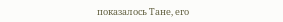показалось Тане, его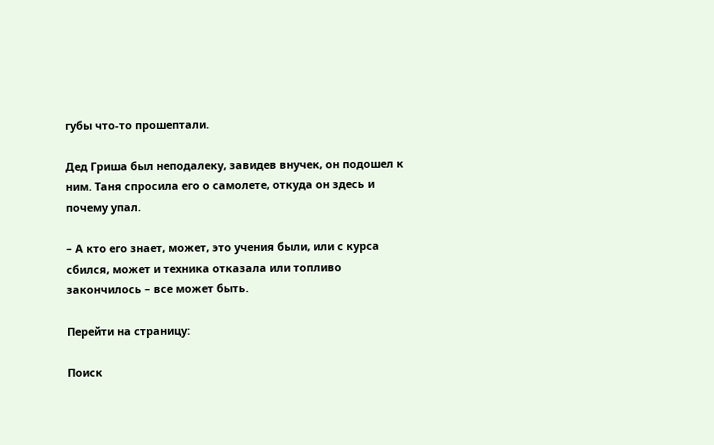губы что-то прошептали.

Дед Гриша был неподалеку, завидев внучек, он подошел к ним. Таня спросила его о самолете, откуда он здесь и почему упал.

– А кто его знает, может, это учения были, или с курса сбился, может и техника отказала или топливо закончилось – все может быть.

Перейти на страницу:

Поиск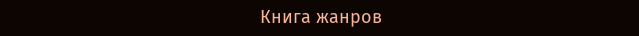Книга жанров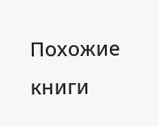Похожие книги